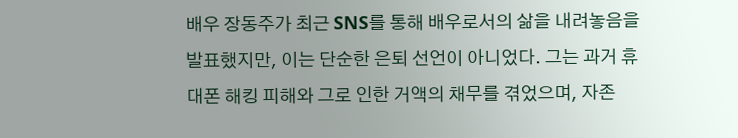배우 장동주가 최근 SNS를 통해 배우로서의 삶을 내려놓음을 발표했지만, 이는 단순한 은퇴 선언이 아니었다. 그는 과거 휴대폰 해킹 피해와 그로 인한 거액의 채무를 겪었으며, 자존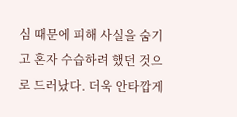심 때문에 피해 사실을 숨기고 혼자 수습하려 했던 것으로 드러났다. 더욱 안타깝게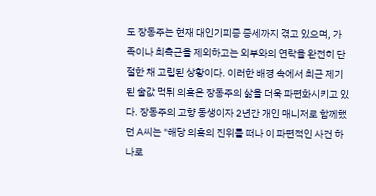도 장동주는 현재 대인기피증 증세까지 겪고 있으며, 가족이나 최측근을 제외하고는 외부와의 연락을 완전히 단절한 채 고립된 상황이다. 이러한 배경 속에서 최근 제기된 술값 먹튀 의혹은 장동주의 삶을 더욱 파편화시키고 있다. 장동주의 고향 동생이자 2년간 개인 매니저로 함께했던 A씨는 "해당 의혹의 진위를 떠나 이 파편적인 사건 하나로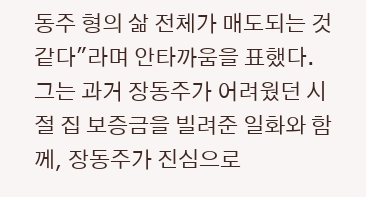동주 형의 삶 전체가 매도되는 것 같다"라며 안타까움을 표했다. 그는 과거 장동주가 어려웠던 시절 집 보증금을 빌려준 일화와 함께, 장동주가 진심으로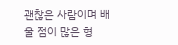괜찮은 사람이며 배울 점이 많은 형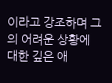이라고 강조하며 그의 어려운 상황에 대한 깊은 애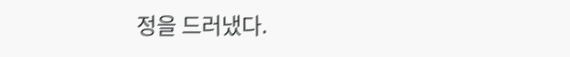정을 드러냈다.